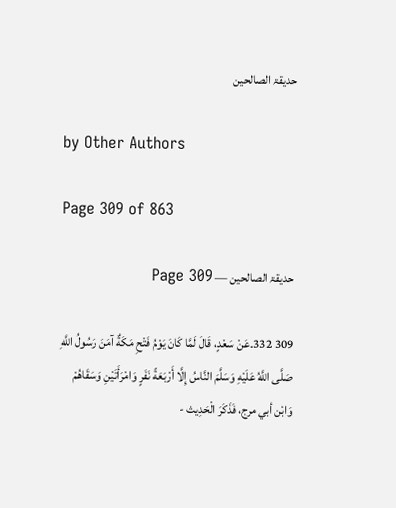حدیقۃ الصالحین

by Other Authors

Page 309 of 863

حدیقۃ الصالحین — Page 309

309 332۔عَنْ سَعْدٍ، قَالَ لَمَّا كَانَ يَوْمُ فَتْحِ مَكَةٌ آمَنَ رَسُولُ اللَّهِ صَلَّى اللَّهُ عَلَيْهِ وَسَلَّمَ النَّاسُ إِلَّا أَرْبَعَةً نَفَرٍ وَامْرَأَتَيْنِ وَسَقَاهُمْ وَابْن أبي مرج، فَذَكَرَ الْحَدِيث -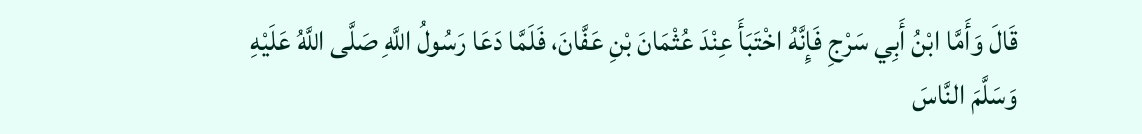قَالَ وَأَمَّا ابْنُ أَبِي سَرْجِ فَإِنَّهُ اخْتَبَأَ عِنْدَ عُثْمَانَ بْنِ عَفَّانَ، فَلَمَّا دَعَا رَسُولُ اللَّهِ صَلَّى اللَّهُ عَلَيْهِ وَسَلَّمَ النَّاسَ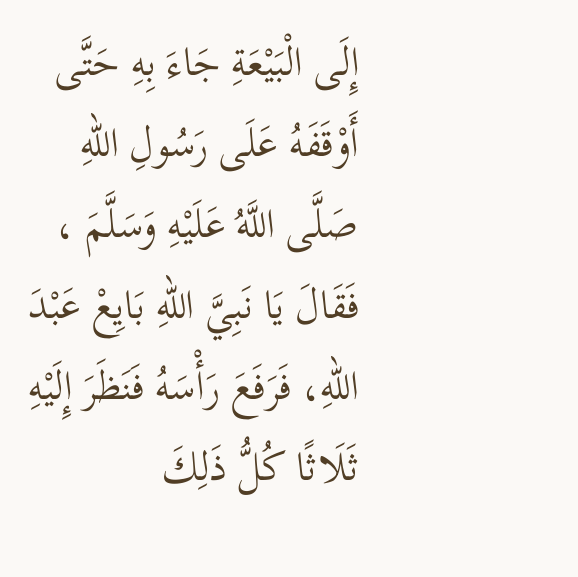إِلَى الْبَيْعَةِ جَاءَ بِهِ حَتَّى أَوْقَفَهُ عَلَى رَسُولِ اللهِ صَلَّى اللَّهُ عَلَيْهِ وَسَلَّمَ ، فَقَالَ يَا نَبِيَّ اللهِ بَايِعْ عَبْدَ اللهِ، فَرَفَعَ رَأْسَهُ فَنَظَرَ إِلَيْهِ ثَلَاثًا كُلُّ ذَلِكَ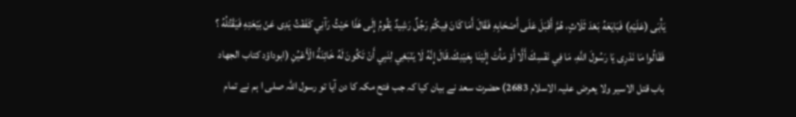يَأْبَى (عَلَيْهِ) فَبَايَعَهُ بَعْدَ ثَلَاثٍ، هُمَّ أَقْبَلَ عَلَى أَصْحَابِهِ فَقَالَ أَمَا كَانَ فِيكُمْ رَجُلٌ رَشِيدٌ يَقُومُ إِلَى هَذَا حَيْثُ رَآنِي كَفَفْتُ يَدِى عَنْ بَيْعَتِهِ فَيَقْتُلُهُ ؟ فَقَالُوا مَا نَدْرِى يَا رَسُولَ اللَّهِ، مَا فِي نَفْسِكَ أَلَّا أَوْ مَأْتَ إِلَيْنَا بِعَيْنِكَ۔قَالَ إِنَّهُ لَا يَنْبَغِي لِنَبِي أَنْ تَكُونَ لَهُ خَائِنَةُ الْأَعْيُنِ (ابوداؤد کتاب الجهاد باب قتل الاسير ولا يعرض علیہ الاسلام 2683) حضرت سعد نے بیان کیا کہ جب فتح مکہ کا دن آیا تو رسول اللہ صلی ا ہم نے تمام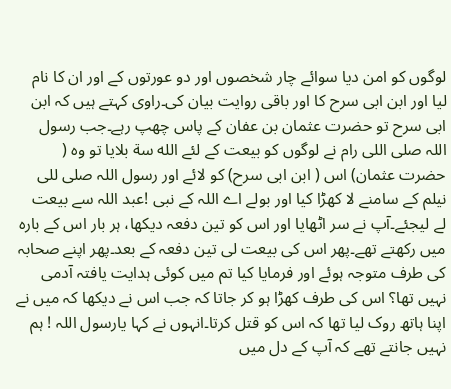لوگوں کو امن دیا سوائے چار شخصوں اور دو عورتوں کے اور ان کا نام لیا اور ابن ابی سرح کا اور باقی روایت بیان کی۔راوی کہتے ہیں کہ ابن ابی سرح تو حضرت عثمان بن عفان کے پاس چھپ رہے۔جب رسول اللہ صلی اللی رام نے لوگوں کو بیعت کے لئے الله سة بلایا تو وہ ( حضرت عثمان) اس ( ابن ابی سرح) کو لائے اور رسول اللہ صلی للی نیلم کے سامنے لا کھڑا کیا اور بولے اے اللہ کے نبی !عبد اللہ سے بیعت لے لیجئے۔آپ نے سر اٹھایا اور اس کو تین دفعہ دیکھا، ہر بار اس کے بارہ میں رکھتے تھے۔پھر اس کی بیعت لی تین دفعہ کے بعد۔پھر اپنے صحابہ کی طرف متوجہ ہوئے اور فرمایا کیا تم میں کوئی ہدایت یافتہ آدمی نہیں تھا؟ اس کی طرف کھڑا ہو کر جاتا کہ جب اس نے دیکھا کہ میں نے اپنا ہاتھ روک لیا تھا کہ اس کو قتل کرتا۔انہوں نے کہا یارسول اللہ ! ہم نہیں جانتے تھے کہ آپ کے دل میں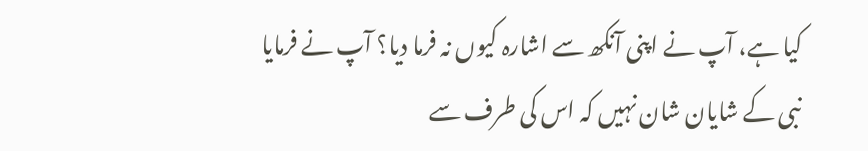کیا ہے، آپ نے اپنی آنکھ سے اشارہ کیوں نہ فرما دیا؟ آپ نے فرمایا نبی کے شایان شان نہیں کہ اس کی طرف سے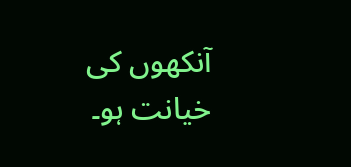آنکھوں کی خیانت ہو۔